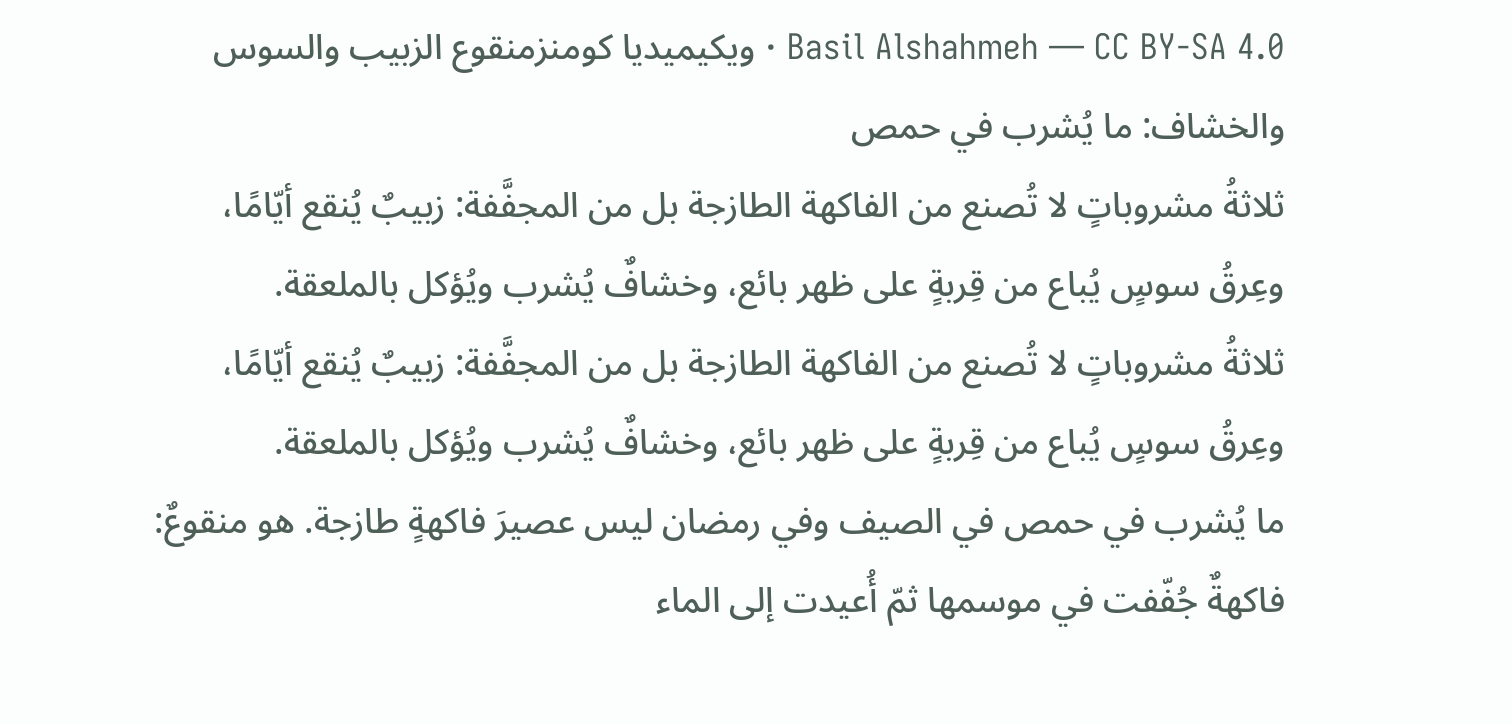Basil Alshahmeh — CC BY-SA 4.0 · ويكيميديا كومنزمنقوع الزبيب والسوس والخشاف: ما يُشرب في حمص
ثلاثةُ مشروباتٍ لا تُصنع من الفاكهة الطازجة بل من المجفَّفة: زبيبٌ يُنقع أيّامًا، وعِرقُ سوسٍ يُباع من قِربةٍ على ظهر بائع، وخشافٌ يُشرب ويُؤكل بالملعقة.
ثلاثةُ مشروباتٍ لا تُصنع من الفاكهة الطازجة بل من المجفَّفة: زبيبٌ يُنقع أيّامًا، وعِرقُ سوسٍ يُباع من قِربةٍ على ظهر بائع، وخشافٌ يُشرب ويُؤكل بالملعقة.
ما يُشرب في حمص في الصيف وفي رمضان ليس عصيرَ فاكهةٍ طازجة. هو منقوعٌ: فاكهةٌ جُفّفت في موسمها ثمّ أُعيدت إلى الماء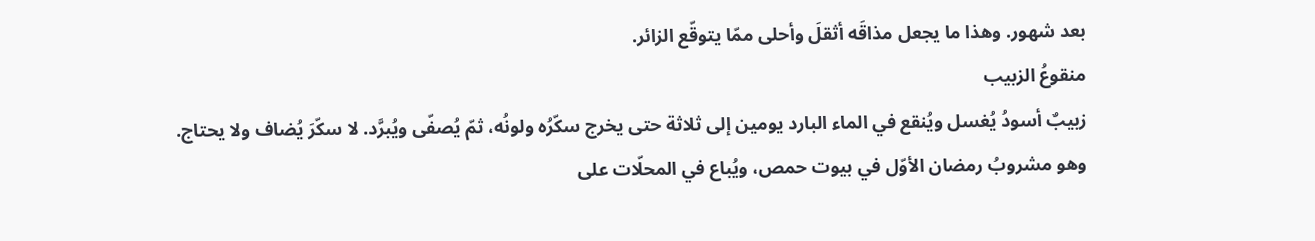بعد شهور. وهذا ما يجعل مذاقَه أثقلَ وأحلى ممّا يتوقّع الزائر.
منقوعُ الزبيب
زبيبٌ أسودُ يُغسل ويُنقع في الماء البارد يومين إلى ثلاثة حتى يخرج سكّرُه ولونُه، ثمّ يُصفّى ويُبرَّد. لا سكّرَ يُضاف ولا يحتاج.
وهو مشروبُ رمضان الأوّل في بيوت حمص، ويُباع في المحلّات على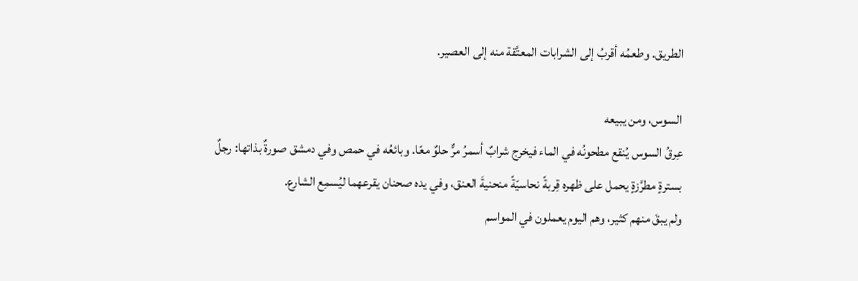الطريق. وطعمُه أقربُ إلى الشرابات المعتَّقة منه إلى العصير.

السوس، ومن يبيعه
عِرقُ السوس يُنقع مطحونُه في الماء فيخرج شرابٌ أسمرُ مرٌّ حلوٌ معًا. وبائعُه في حمص وفي دمشق صورةٌ بذاتها: رجلٌ بسترةٍ مطرَّزةٍ يحمل على ظهره قِربةً نحاسيّةً منحنيةَ العنق، وفي يده صحنان يقرعهما ليُسمِع الشارع.
ولم يبقَ منهم كثير، وهم اليوم يعملون في المواسم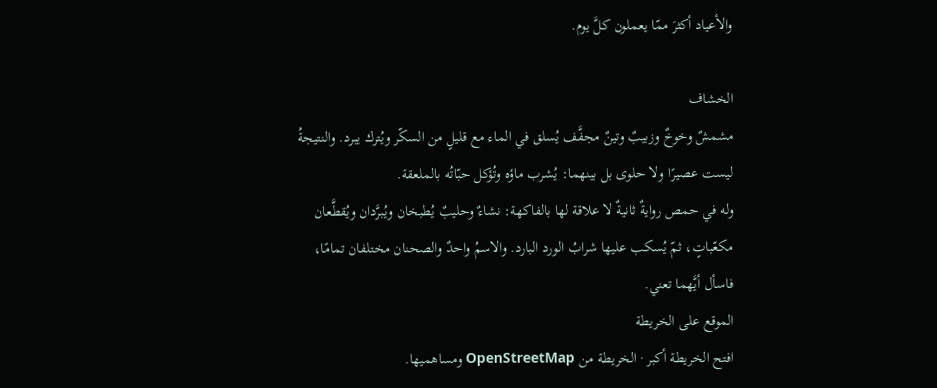والأعياد أكثرَ ممّا يعملون كلَّ يوم.

الخشاف
مشمشٌ وخوخٌ وزبيبٌ وتينٌ مجفَّف يُسلق في الماء مع قليلٍ من السكّر ويُترك يبرد. والنتيجةُ ليست عصيرًا ولا حلوى بل بينهما: يُشرب ماؤه وتُؤكل حبّاتُه بالملعقة.
وله في حمص روايةٌ ثانيةٌ لا علاقة لها بالفاكهة: نشاءٌ وحليبٌ يُطبخان ويُبرَّدان ويُقطَّعان مكعّباتٍ، ثمّ يُسكب عليها شرابُ الورد البارد. والاسمُ واحدٌ والصحنان مختلفان تمامًا، فاسأل أيَّهما تعني.
الموقع على الخريطة
افتح الخريطة أكبر · الخريطة من OpenStreetMap ومساهميها.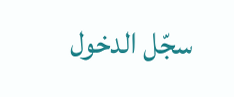سجّل الدخول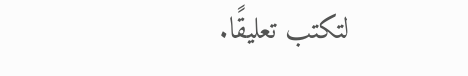لتكتب تعليقًا.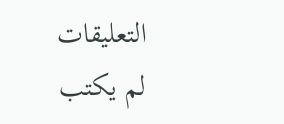التعليقات
لم يكتب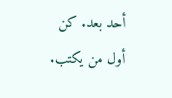أحد بعد. كن أول من يكتب.